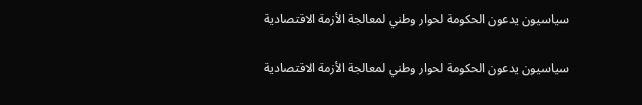سياسيون يدعون الحكومة لحوار وطني لمعالجة الأزمة الاقتصادية

سياسيون يدعون الحكومة لحوار وطني لمعالجة الأزمة الاقتصادية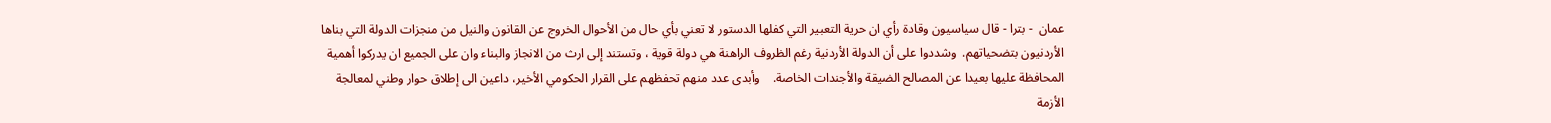عمان  - بترا - قال سياسيون وقادة رأي ان حرية التعبير التي كفلها الدستور لا تعني بأي حال من الأحوال الخروج عن القانون والنيل من منجزات الدولة التي بناها الأردنيون بتضحياتهم.  وشددوا على أن الدولة الأردنية رغم الظروف الراهنة هي دولة قوية ، وتستند إلى ارث من الانجاز والبناء وان على الجميع ان يدركوا أهمية المحافظة عليها بعيدا عن المصالح الضيقة والأجندات الخاصة.    وأبدى عدد منهم تحفظهم على القرار الحكومي الأخير، داعين الى إطلاق حوار وطني لمعالجة الأزمة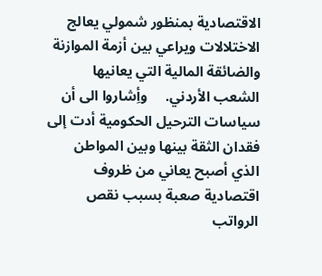الاقتصادية بمنظور شمولي يعالج الاختلالات ويراعي بين أزمة الموازنة والضائقة المالية التي يعانيها الشعب الأردني.     وأِشاروا الى أن سياسات الترحيل الحكومية أدت إلى فقدان الثقة بينها وبين المواطن الذي أصبح يعاني من ظروف اقتصادية صعبة بسبب نقص الرواتب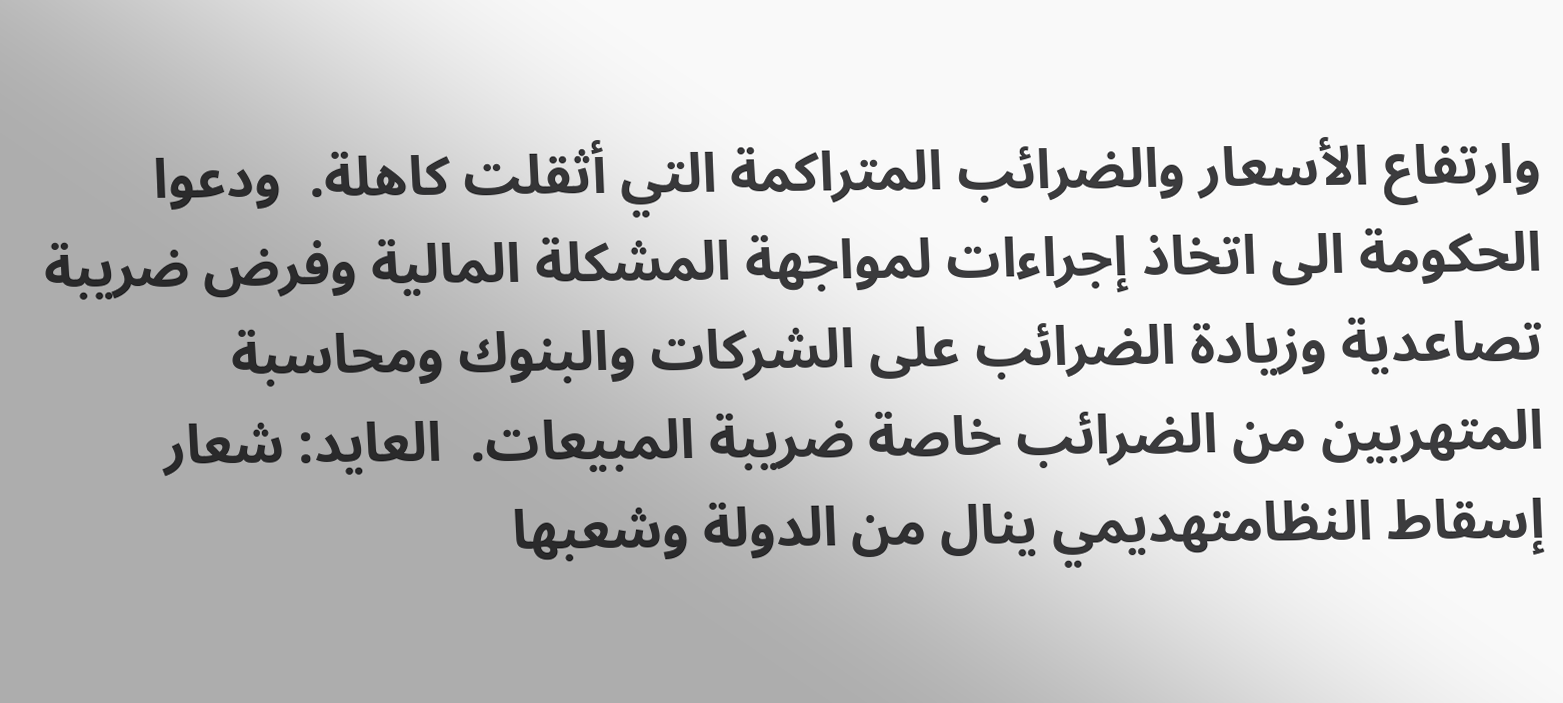وارتفاع الأسعار والضرائب المتراكمة التي أثقلت كاهلة.  ودعوا الحكومة الى اتخاذ إجراءات لمواجهة المشكلة المالية وفرض ضريبة تصاعدية وزيادة الضرائب على الشركات والبنوك ومحاسبة المتهربين من الضرائب خاصة ضريبة المبيعات.  العايد: شعار إسقاط النظامتهديمي ينال من الدولة وشعبها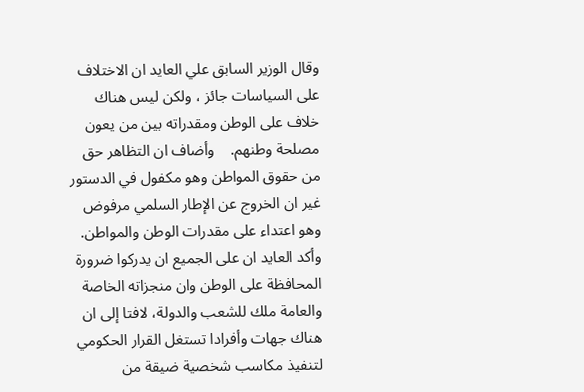وقال الوزير السابق علي العايد ان الاختلاف على السياسات جائز ، ولكن ليس هناك خلاف على الوطن ومقدراته بين من يعون مصلحة وطنهم.    وأضاف ان التظاهر حق من حقوق المواطن وهو مكفول في الدستور غير ان الخروج عن الإطار السلمي مرفوض وهو اعتداء على مقدرات الوطن والمواطن.    وأكد العايد ان على الجميع ان يدركوا ضرورة المحافظة على الوطن وان منجزاته الخاصة والعامة ملك للشعب والدولة، لافتا إلى ان هناك جهات وأفرادا تستغل القرار الحكومي لتنفيذ مكاسب شخصية ضيقة من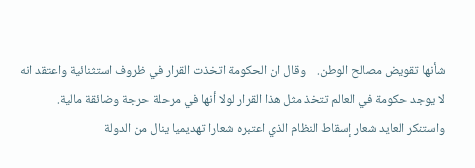شأنها تقويض مصالح الوطن.    وقال ان الحكومة اتخذت القرار في ظروف استثنائية واعتقد انه لا يوجد حكومة في العالم تتخذ مثل هذا القرار لولا أنها في مرحلة حرجة وضائقة مالية.   واستنكر العايد شعار إسقاط النظام الذي اعتبره شعارا تهديميا ينال من الدولة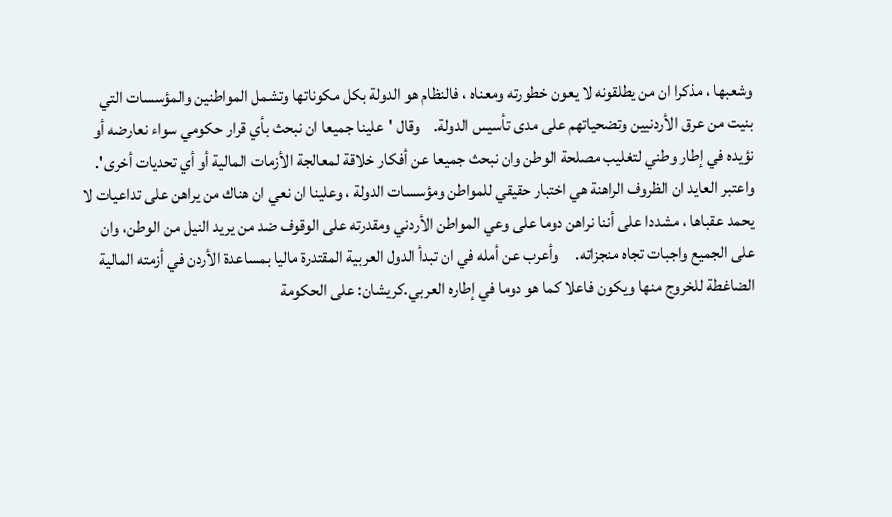وشعبها ، مذكرا ان من يطلقونه لا يعون خطورته ومعناه ، فالنظام هو الدولة بكل مكوناتها وتشمل المواطنين والمؤسسات التي بنيت من عرق الأردنيين وتضحياتهم على مدى تأسيس الدولة.    وقال 'علينا جميعا ان نبحث بأي قرار حكومي سواء نعارضه أو نؤيده في إطار وطني لتغليب مصلحة الوطن وان نبحث جميعا عن أفكار خلاقة لمعالجة الأزمات المالية أو أي تحديات أخرى'.    واعتبر العايد ان الظروف الراهنة هي اختبار حقيقي للمواطن ومؤسسات الدولة ، وعلينا ان نعي ان هناك من يراهن على تداعيات لا يحمد عقباها ، مشددا على أننا نراهن دوما على وعي المواطن الأردني ومقدرته على الوقوف ضد من يريد النيل من الوطن، وان على الجميع واجبات تجاه منجزاته.     وأعرب عن أمله في ان تبدأ الدول العربية المقتدرة ماليا بمساعدة الأردن في أزمته المالية الضاغطة للخروج منها ويكون فاعلا كما هو دوما في إطاره العربي.كريشان: على الحكومة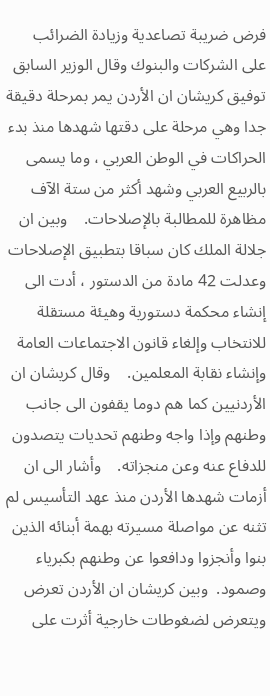فرض ضريبة تصاعدية وزيادة الضرائب على الشركات والبنوك وقال الوزير السابق توفيق كريشان ان الأردن يمر بمرحلة دقيقة جدا وهي مرحلة على دقتها شهدها منذ بدء الحراكات في الوطن العربي ، وما يسمى بالربيع العربي وشهد أكثر من ستة الآف مظاهرة للمطالبة بالإصلاحات.    وبين ان جلالة الملك كان سباقا بتطبيق الإصلاحات وعدلت 42 مادة من الدستور ، أدت الى إنشاء محكمة دستورية وهيئة مستقلة للانتخاب وإلغاء قانون الاجتماعات العامة وإنشاء نقابة المعلمين.    وقال كريشان ان الأردنيين كما هم دوما يقفون الى جانب وطنهم وإذا واجه وطنهم تحديات يتصدون للدفاع عنه وعن منجزاته.    وأشار الى ان أزمات شهدها الأردن منذ عهد التأسيس لم تثنه عن مواصلة مسيرته بهمة أبنائه الذين بنوا وأنجزوا ودافعوا عن وطنهم بكبرياء وصمود.  وبين كريشان ان الأردن تعرض ويتعرض لضغوطات خارجية أثرت على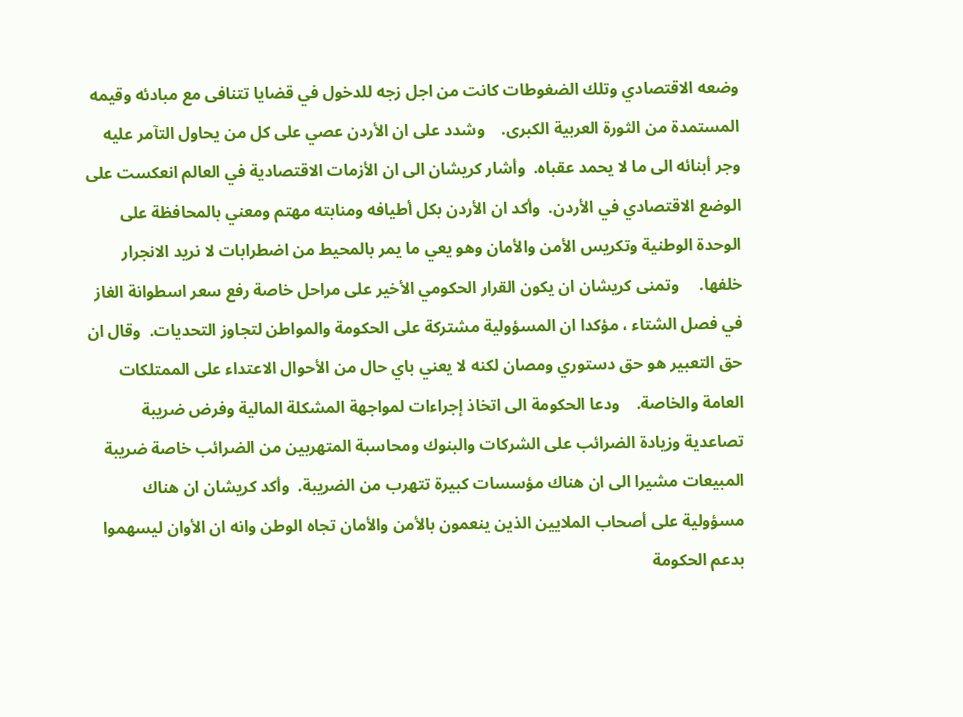وضعه الاقتصادي وتلك الضغوطات كانت من اجل زجه للدخول في قضايا تتنافى مع مبادئه وقيمه المستمدة من الثورة العربية الكبرى.    وشدد على ان الأردن عصي على كل من يحاول التآمر عليه وجر أبنائه الى ما لا يحمد عقباه.  وأشار كريشان الى ان الأزمات الاقتصادية في العالم انعكست على الوضع الاقتصادي في الأردن.  وأكد ان الأردن بكل أطيافه ومنابته مهتم ومعني بالمحافظة على الوحدة الوطنية وتكريس الأمن والأمان وهو يعي ما يمر بالمحيط من اضطرابات لا نريد الانجرار خلفها.     وتمنى كريشان ان يكون القرار الحكومي الأخير على مراحل خاصة رفع سعر اسطوانة الغاز في فصل الشتاء ، مؤكدا ان المسؤولية مشتركة على الحكومة والمواطن لتجاوز التحديات.  وقال ان حق التعبير هو حق دستوري ومصان لكنه لا يعني باي حال من الأحوال الاعتداء على الممتلكات العامة والخاصة.    ودعا الحكومة الى اتخاذ إجراءات لمواجهة المشكلة المالية وفرض ضريبة تصاعدية وزيادة الضرائب على الشركات والبنوك ومحاسبة المتهربين من الضرائب خاصة ضريبة المبيعات مشيرا الى ان هناك مؤسسات كبيرة تتهرب من الضريبة.  وأكد كريشان ان هناك مسؤولية على أصحاب الملايين الذين ينعمون بالأمن والأمان تجاه الوطن وانه ان الأوان ليسهموا بدعم الحكومة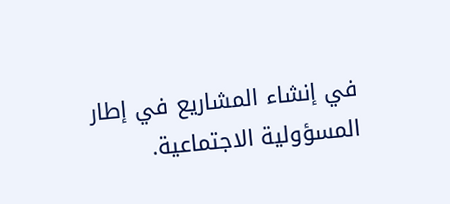في إنشاء المشاريع في إطار المسؤولية الاجتماعية.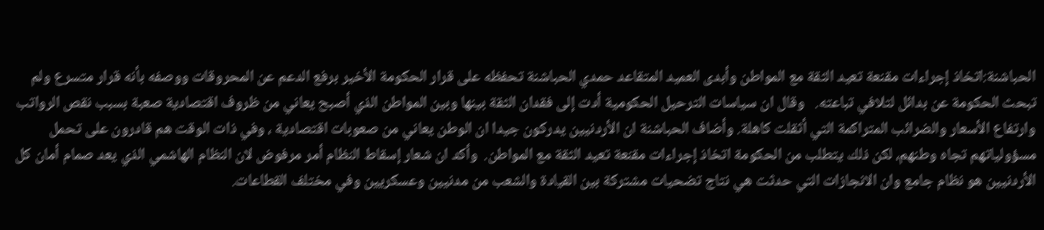الحباشنة:اتخاذ إجراءات مقنعة تعيد الثقة مع المواطن وأبدى العميد المتقاعد حمدي الحباشنة تحفظه على قرار الحكومة الأخير برفع الدعم عن المحروقات ووصفه بأنه قرار متسرع ولم تبحث الحكومة عن بدائل لتلافي تباعته.   وقال ان سياسات الترحيل الحكومية أدت إلى فقدان الثقة بينها وبين المواطن الذي أصبح يعاني من ظروف اقتصادية صعبة بسبب نقص الرواتب وارتفاع الأسعار والضرائب المتراكمة التي أثقلت كاهلة. وأضاف الحباشنة ان الأردنيين يدركون جيدا ان الوطن يعاني من صعوبات اقتصادية ، وفي ذات الوقت هم قادرون على تحمل مسؤولياتهم تجاه وطنهم، لكن ذلك يتطلب من الحكومة اتخاذ إجراءات مقنعة تعيد الثقة مع المواطن.  وأكد ان شعار إسقاط النظام أمر مرفوض لان النظام الهاشمي الذي يعد صمام أمان كل الأردنيين هو نظام جامع وان الانجازات التي حدثت هي نتاج تضحيات مشتركة بين القيادة والشعب من مدنيين وعسكريين وفي مختلف القطاعات.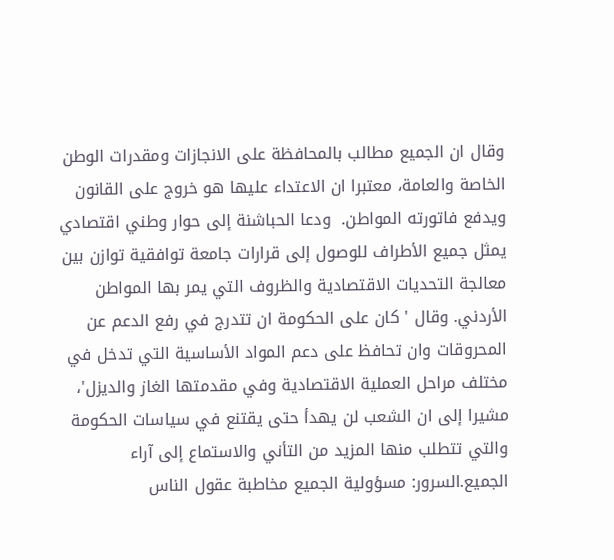وقال ان الجميع مطالب بالمحافظة على الانجازات ومقدرات الوطن الخاصة والعامة، معتبرا ان الاعتداء عليها هو خروج على القانون ويدفع فاتورته المواطن.  ودعا الحباشنة إلى حوار وطني اقتصادي يمثل جميع الأطراف للوصول إلى قرارات جامعة توافقية توازن بين معالجة التحديات الاقتصادية والظروف التي يمر بها المواطن الأردني. وقال ' كان على الحكومة ان تتدرج في رفع الدعم عن المحروقات وان تحافظ على دعم المواد الأساسية التي تدخل في مختلف مراحل العملية الاقتصادية وفي مقدمتها الغاز والديزل'، مشيرا إلى ان الشعب لن يهدأ حتى يقتنع في سياسات الحكومة والتي تتطلب منها المزيد من التأني والاستماع إلى آراء الجميع.السرور: مسؤولية الجميع مخاطبة عقول الناس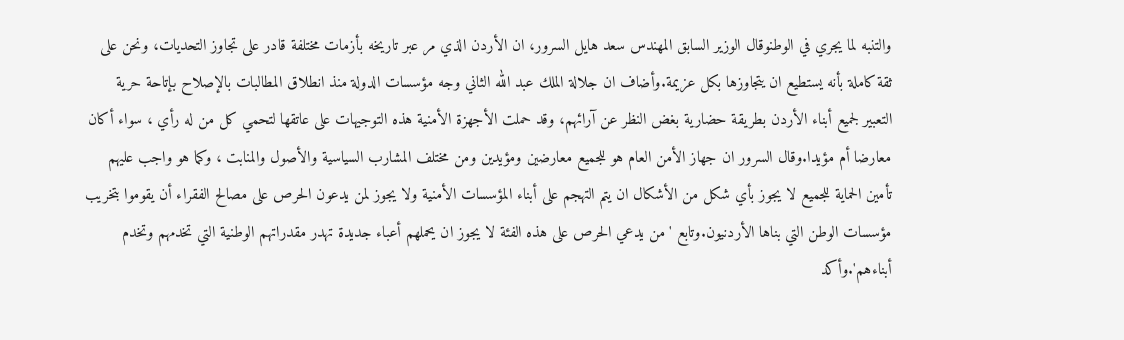والتنبه لما يجري في الوطنوقال الوزير السابق المهندس سعد هايل السرور، ان الأردن الذي مر عبر تاريخه بأزمات مختلفة قادر على تجاوز التحديات، ونحن على ثقة كاملة بأنه يستطيع ان يتجاوزها بكل عزيمة.وأضاف ان جلالة الملك عبد الله الثاني وجه مؤسسات الدولة منذ انطلاق المطالبات بالإصلاح بإتاحة حرية التعبير لجميع أبناء الأردن بطريقة حضارية بغض النظر عن آرائهم، وقد حملت الأجهزة الأمنية هذه التوجيهات على عاتقها لتحمي كل من له رأي ، سواء أكان معارضا أم مؤيدا.وقال السرور ان جهاز الأمن العام هو للجميع معارضين ومؤيدين ومن مختلف المشارب السياسية والأصول والمنابت ، وكما هو واجب عليهم تأمين الحماية للجميع لا يجوز بأي شكل من الأشكال ان يتم التهجم على أبناء المؤسسات الأمنية ولا يجوز لمن يدعون الحرص على مصالح الفقراء أن يقوموا بتخريب مؤسسات الوطن التي بناها الأردنيون.وتابع ' من يدعي الحرص على هذه الفئة لا يجوز ان يحملهم أعباء جديدة تهدر مقدراتهم الوطنية التي تخدمهم وتخدم أبناءهم'.وأكد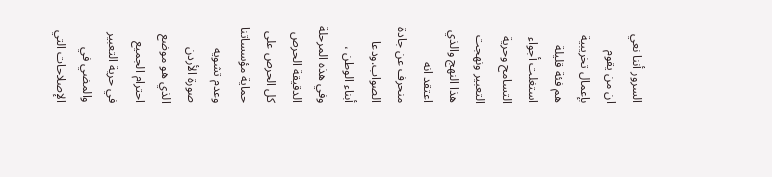السرور أننا نعي ان من يقوم بإعمال تخريبية هم فئة قليلة استغلت أجواء التسامح وحرية التعبير ونهجت هذا النهج والذي اعتقد انه منحرف عن جادة الصواب.ودعا أبناء الوطن ، وفي هذه المرحلة الدقيقة الحرص كل الحرص على حماية مؤسساتنا وعدم تشويه صورة الأردن الذي هو موضع احترام الجميع في حرية التعبير والمضي في الإصلاحات التي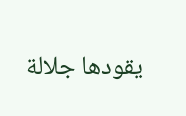يقودها جلالة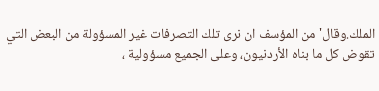الملك.وقال' من المؤسف ان نرى تلك التصرفات غير المسؤولة من البعض التي تقوض كل ما بناه الأردنيون، وعلى الجميع مسؤولية ،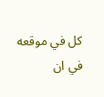كل في موقعه في ان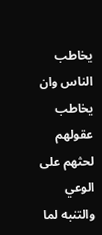يخاطب الناس وان يخاطب عقولهم لحثهم على الوعي والتنبه لما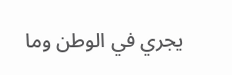يجري في الوطن وما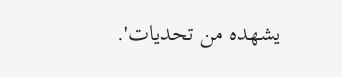يشهده من تحديات'.